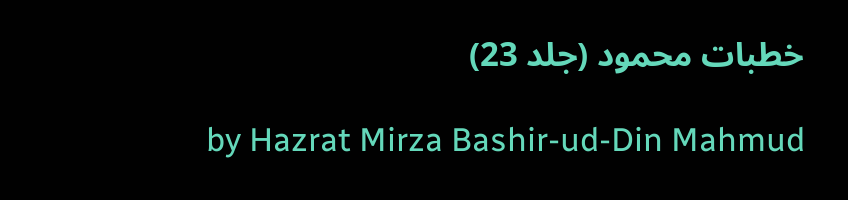خطبات محمود (جلد 23)

by Hazrat Mirza Bashir-ud-Din Mahmud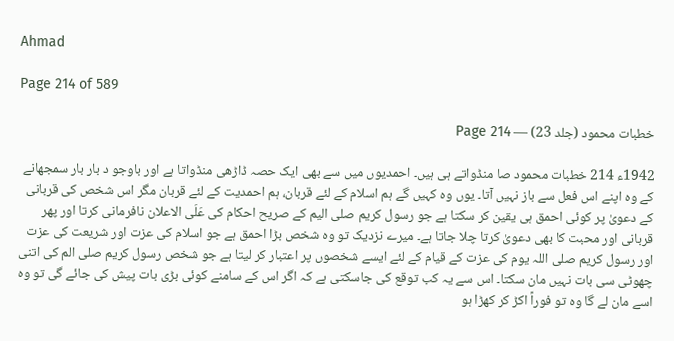Ahmad

Page 214 of 589

خطبات محمود (جلد 23) — Page 214

1942ء 214 خطبات محمود صا منڈواتے ہی ہیں۔ احمدیوں میں سے بھی ایک حصہ ڈاڑھی منڈواتا ہے اور باوجو د بار بار سمجھانے کے وہ اپنے اس فعل سے باز نہیں آتا۔ یوں وہ کہیں گے ہم اسلام کے لئے قربان، ہم احمدیت کے لئے قربان مگر اس شخص کی قربانی کے دعویٰ پر کوئی احمق ہی یقین کر سکتا ہے جو رسول کریم صلی الیم کے صریح احکام کی عَلَی الاعلان نافرمانی کرتا اور پھر قربانی اور محبت کا بھی دعویٰ کرتا چلا جاتا ہے۔ میرے نزدیک تو وہ شخص بڑا احمق ہے جو اسلام کی عزت اور شریعت کی عزت اور رسول کریم صلی اللہ یوم کی عزت کے قیام کے لئے ایسے شخصوں پر اعتبار کر لیتا ہے جو شخص رسول کریم صلی الم کی اتنی چھوٹی سی بات نہیں مان سکتا۔ اس سے یہ کب توقع کی جاسکتی ہے کہ اگر اس کے سامنے کوئی بڑی بات پیش کی جائے گی تو وہ اسے مان لے گا وہ تو فوراً اکڑ کر کھڑا ہو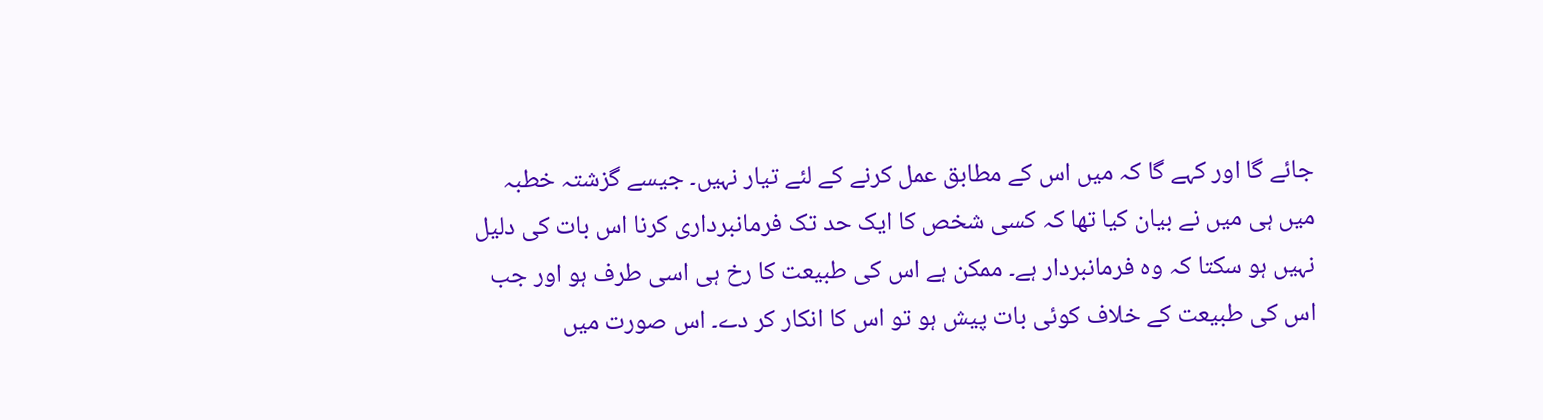جائے گا اور کہے گا کہ میں اس کے مطابق عمل کرنے کے لئے تیار نہیں۔ جیسے گزشتہ خطبہ میں ہی میں نے بیان کیا تھا کہ کسی شخص کا ایک حد تک فرمانبرداری کرنا اس بات کی دلیل نہیں ہو سکتا کہ وہ فرمانبردار ہے۔ ممکن ہے اس کی طبیعت کا رخ ہی اسی طرف ہو اور جب اس کی طبیعت کے خلاف کوئی بات پیش ہو تو اس کا انکار کر دے۔ اس صورت میں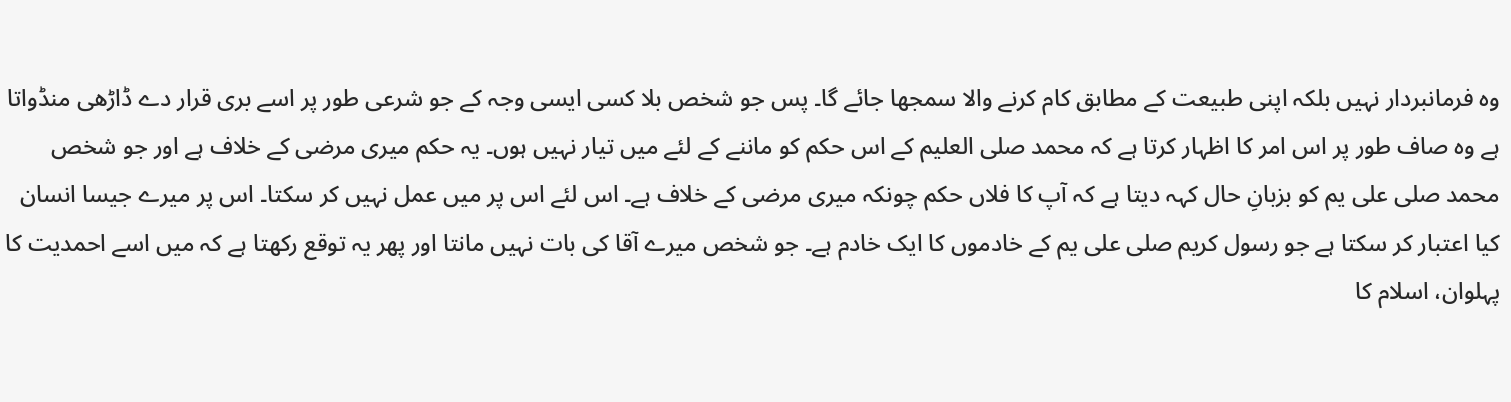وہ فرمانبردار نہیں بلکہ اپنی طبیعت کے مطابق کام کرنے والا سمجھا جائے گا۔ پس جو شخص بلا کسی ایسی وجہ کے جو شرعی طور پر اسے بری قرار دے ڈاڑھی منڈواتا ہے وہ صاف طور پر اس امر کا اظہار کرتا ہے کہ محمد صلی العلیم کے اس حکم کو ماننے کے لئے میں تیار نہیں ہوں۔ یہ حکم میری مرضی کے خلاف ہے اور جو شخص محمد صلی علی یم کو بزبانِ حال کہہ دیتا ہے کہ آپ کا فلاں حکم چونکہ میری مرضی کے خلاف ہے۔ اس لئے اس پر میں عمل نہیں کر سکتا۔ اس پر میرے جیسا انسان کیا اعتبار کر سکتا ہے جو رسول کریم صلی علی یم کے خادموں کا ایک خادم ہے۔ جو شخص میرے آقا کی بات نہیں مانتا اور پھر یہ توقع رکھتا ہے کہ میں اسے احمدیت کا پہلوان، اسلام کا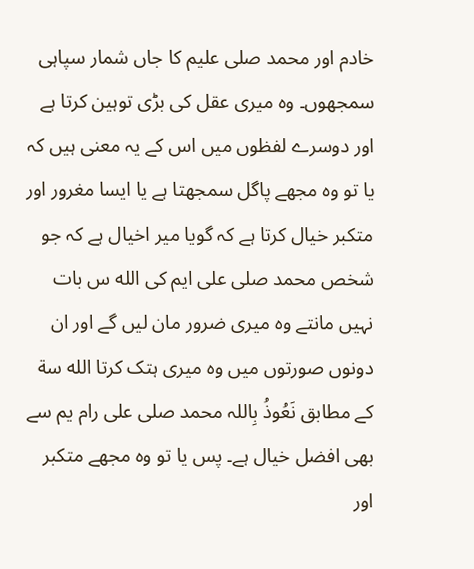خادم اور محمد صلی علیم کا جاں شمار سپاہی سمجھوں۔ وہ میری عقل کی بڑی توہین کرتا ہے اور دوسرے لفظوں میں اس کے یہ معنی ہیں کہ یا تو وہ مجھے پاگل سمجھتا ہے یا ایسا مغرور اور متکبر خیال کرتا ہے کہ گویا میر اخیال ہے کہ جو شخص محمد صلی علی ایم کی الله س بات نہیں مانتے وہ میری ضرور مان لیں گے اور ان دونوں صورتوں میں وہ میری ہتک کرتا الله سة کے مطابق نَعُوذُ بِاللہ محمد صلی علی رام یم سے بھی افضل خیال ہے۔ پس یا تو وہ مجھے متکبر اور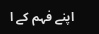اپنے فہم کے ا